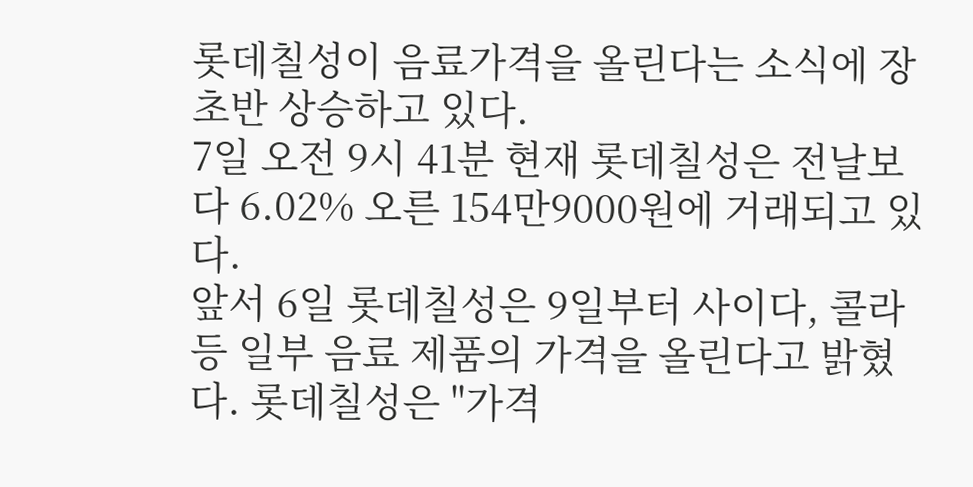롯데칠성이 음료가격을 올린다는 소식에 장 초반 상승하고 있다.
7일 오전 9시 41분 현재 롯데칠성은 전날보다 6.02% 오른 154만9000원에 거래되고 있다.
앞서 6일 롯데칠성은 9일부터 사이다, 콜라 등 일부 음료 제품의 가격을 올린다고 밝혔다. 롯데칠성은 "가격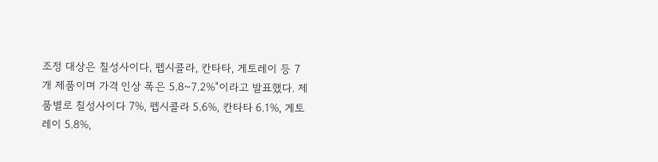조정 대상은 칠성사이다, 펩시콜라, 칸타타, 게토레이 등 7개 제품이며 가격 인상 폭은 5.8~7.2%"이라고 발표했다. 제품별로 칠성사이다 7%, 펩시콜라 5.6%, 칸타타 6.1%, 게토레이 5.8%,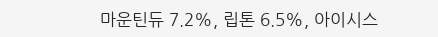마운틴듀 7.2%, 립톤 6.5%, 아이시스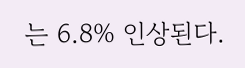는 6.8% 인상된다.